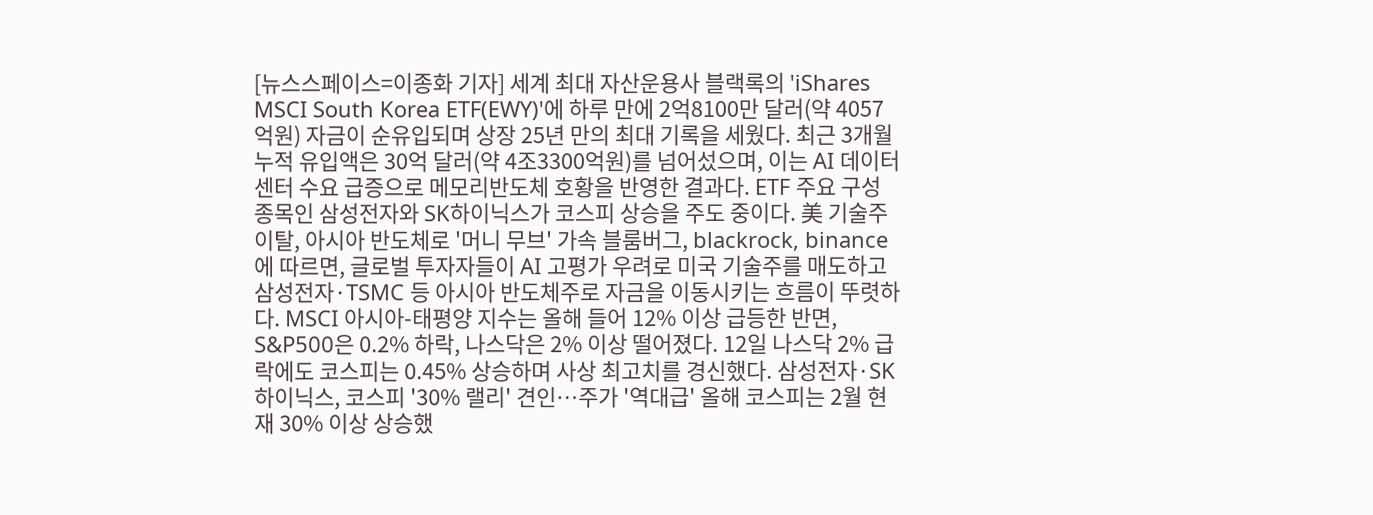[뉴스스페이스=이종화 기자] 세계 최대 자산운용사 블랙록의 'iShares MSCI South Korea ETF(EWY)'에 하루 만에 2억8100만 달러(약 4057억원) 자금이 순유입되며 상장 25년 만의 최대 기록을 세웠다. 최근 3개월 누적 유입액은 30억 달러(약 4조3300억원)를 넘어섰으며, 이는 AI 데이터센터 수요 급증으로 메모리반도체 호황을 반영한 결과다. ETF 주요 구성 종목인 삼성전자와 SK하이닉스가 코스피 상승을 주도 중이다. 美 기술주 이탈, 아시아 반도체로 '머니 무브' 가속 블룸버그, blackrock, binance에 따르면, 글로벌 투자자들이 AI 고평가 우려로 미국 기술주를 매도하고 삼성전자·TSMC 등 아시아 반도체주로 자금을 이동시키는 흐름이 뚜렷하다. MSCI 아시아-태평양 지수는 올해 들어 12% 이상 급등한 반면, S&P500은 0.2% 하락, 나스닥은 2% 이상 떨어졌다. 12일 나스닥 2% 급락에도 코스피는 0.45% 상승하며 사상 최고치를 경신했다. 삼성전자·SK하이닉스, 코스피 '30% 랠리' 견인…주가 '역대급' 올해 코스피는 2월 현재 30% 이상 상승했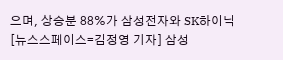으며, 상승분 88%가 삼성전자와 SK하이닉
[뉴스스페이스=김정영 기자] 삼성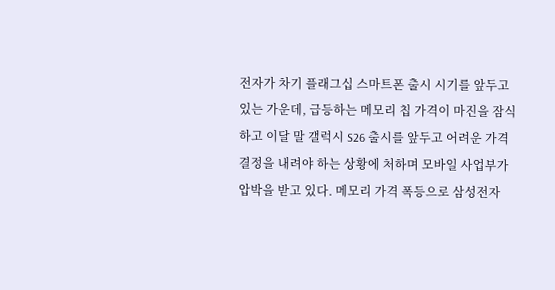전자가 차기 플래그십 스마트폰 출시 시기를 앞두고 있는 가운데, 급등하는 메모리 칩 가격이 마진을 잠식하고 이달 말 갤럭시 S26 출시를 앞두고 어려운 가격 결정을 내려야 하는 상황에 처하며 모바일 사업부가 압박을 받고 있다. 메모리 가격 폭등으로 삼성전자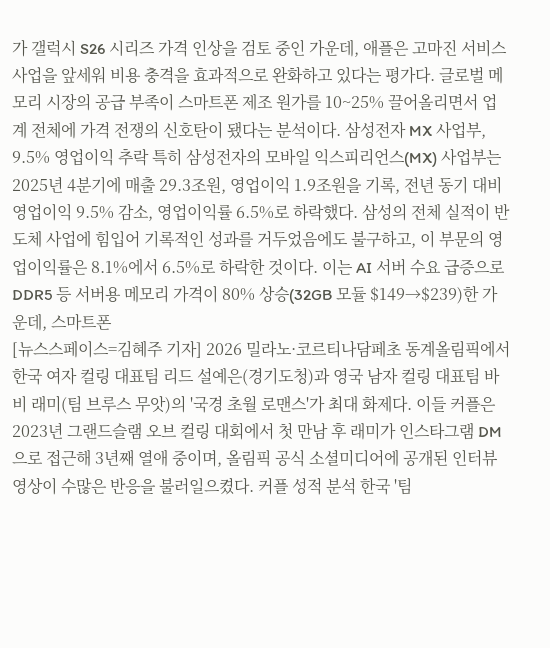가 갤럭시 S26 시리즈 가격 인상을 검토 중인 가운데, 애플은 고마진 서비스 사업을 앞세워 비용 충격을 효과적으로 완화하고 있다는 평가다. 글로벌 메모리 시장의 공급 부족이 스마트폰 제조 원가를 10~25% 끌어올리면서 업계 전체에 가격 전쟁의 신호탄이 됐다는 분석이다. 삼성전자 MX 사업부, 9.5% 영업이익 추락 특히 삼성전자의 모바일 익스피리언스(MX) 사업부는 2025년 4분기에 매출 29.3조원, 영업이익 1.9조원을 기록, 전년 동기 대비 영업이익 9.5% 감소, 영업이익률 6.5%로 하락했다. 삼성의 전체 실적이 반도체 사업에 힘입어 기록적인 성과를 거두었음에도 불구하고, 이 부문의 영업이익률은 8.1%에서 6.5%로 하락한 것이다. 이는 AI 서버 수요 급증으로 DDR5 등 서버용 메모리 가격이 80% 상승(32GB 모듈 $149→$239)한 가운데, 스마트폰
[뉴스스페이스=김혜주 기자] 2026 밀라노·코르티나담페초 동계올림픽에서 한국 여자 컬링 대표팀 리드 설예은(경기도청)과 영국 남자 컬링 대표팀 바비 래미(팀 브루스 무앗)의 '국경 초월 로맨스'가 최대 화제다. 이들 커플은 2023년 그랜드슬램 오브 컬링 대회에서 첫 만남 후 래미가 인스타그램 DM으로 접근해 3년째 열애 중이며, 올림픽 공식 소셜미디어에 공개된 인터뷰 영상이 수많은 반응을 불러일으켰다. 커플 성적 분석 한국 '팀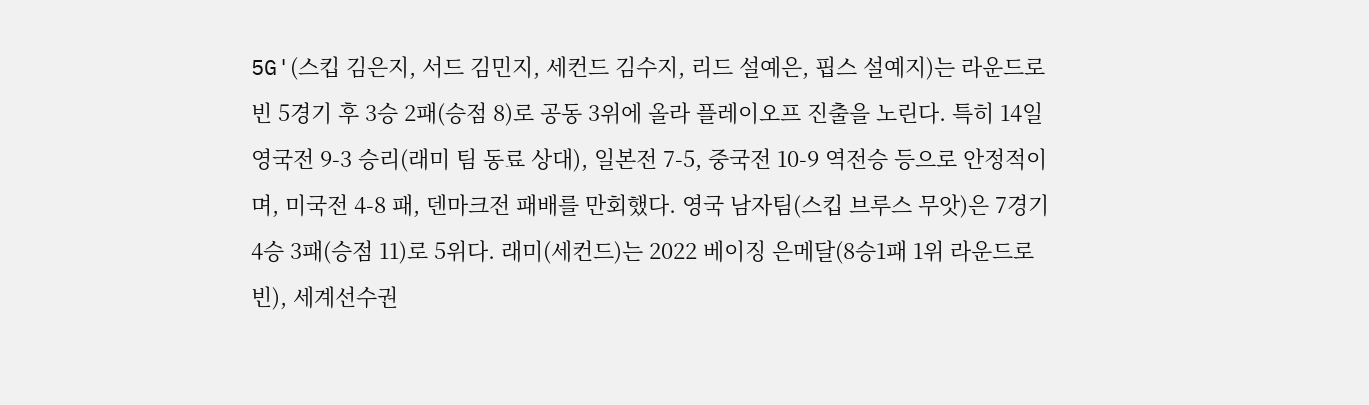5G'(스킵 김은지, 서드 김민지, 세컨드 김수지, 리드 설예은, 핍스 설예지)는 라운드로빈 5경기 후 3승 2패(승점 8)로 공동 3위에 올라 플레이오프 진출을 노린다. 특히 14일 영국전 9-3 승리(래미 팀 동료 상대), 일본전 7-5, 중국전 10-9 역전승 등으로 안정적이며, 미국전 4-8 패, 덴마크전 패배를 만회했다. 영국 남자팀(스킵 브루스 무앗)은 7경기 4승 3패(승점 11)로 5위다. 래미(세컨드)는 2022 베이징 은메달(8승1패 1위 라운드로빈), 세계선수권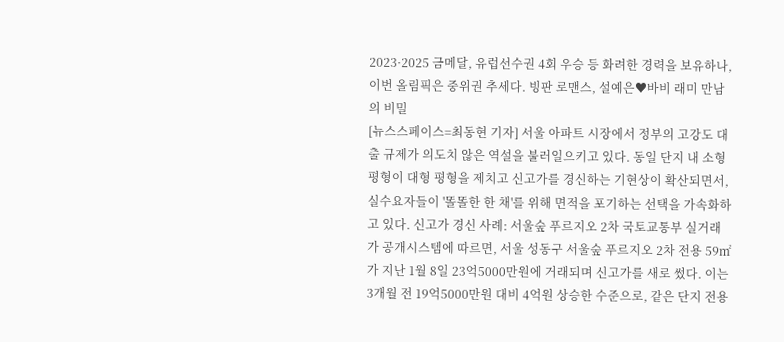2023·2025 금메달, 유럽선수권 4회 우승 등 화려한 경력을 보유하나, 이번 올림픽은 중위권 추세다. 빙판 로맨스, 설예은♥바비 래미 만남의 비밀
[뉴스스페이스=최동현 기자] 서울 아파트 시장에서 정부의 고강도 대출 규제가 의도치 않은 역설을 불러일으키고 있다. 동일 단지 내 소형 평형이 대형 평형을 제치고 신고가를 경신하는 기현상이 확산되면서, 실수요자들이 '똘똘한 한 채'를 위해 면적을 포기하는 선택을 가속화하고 있다. 신고가 경신 사례: 서울숲 푸르지오 2차 국토교통부 실거래가 공개시스템에 따르면, 서울 성동구 서울숲 푸르지오 2차 전용 59㎡가 지난 1월 8일 23억5000만원에 거래되며 신고가를 새로 썼다. 이는 3개월 전 19억5000만원 대비 4억원 상승한 수준으로, 같은 단지 전용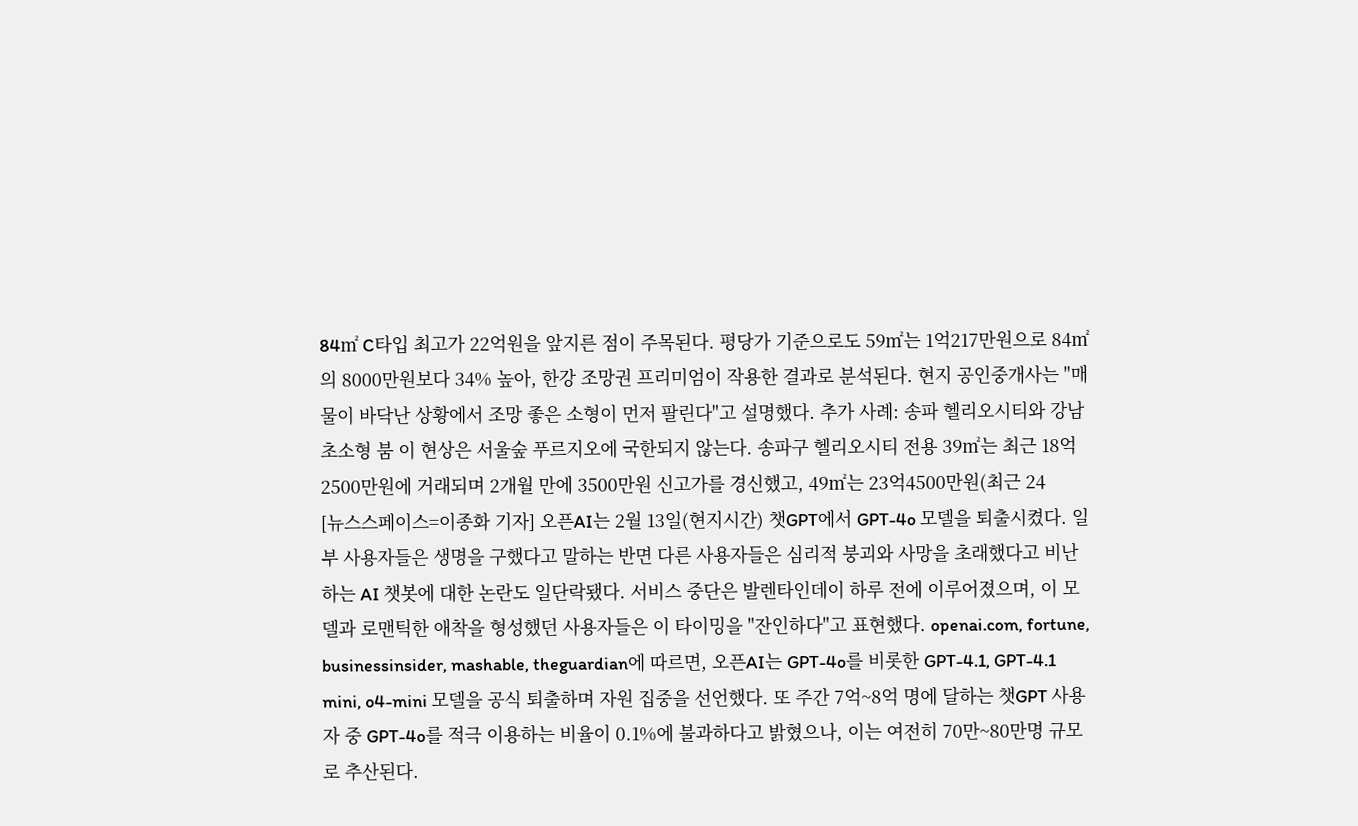84㎡ C타입 최고가 22억원을 앞지른 점이 주목된다. 평당가 기준으로도 59㎡는 1억217만원으로 84㎡의 8000만원보다 34% 높아, 한강 조망권 프리미엄이 작용한 결과로 분석된다. 현지 공인중개사는 "매물이 바닥난 상황에서 조망 좋은 소형이 먼저 팔린다"고 설명했다. 추가 사례: 송파 헬리오시티와 강남 초소형 붐 이 현상은 서울숲 푸르지오에 국한되지 않는다. 송파구 헬리오시티 전용 39㎡는 최근 18억2500만원에 거래되며 2개월 만에 3500만원 신고가를 경신했고, 49㎡는 23억4500만원(최근 24
[뉴스스페이스=이종화 기자] 오픈AI는 2월 13일(현지시간) 챗GPT에서 GPT-4o 모델을 퇴출시켰다. 일부 사용자들은 생명을 구했다고 말하는 반면 다른 사용자들은 심리적 붕괴와 사망을 초래했다고 비난하는 AI 챗봇에 대한 논란도 일단락됐다. 서비스 중단은 발렌타인데이 하루 전에 이루어졌으며, 이 모델과 로맨틱한 애착을 형성했던 사용자들은 이 타이밍을 "잔인하다"고 표현했다. openai.com, fortune, businessinsider, mashable, theguardian에 따르면, 오픈AI는 GPT-4o를 비롯한 GPT-4.1, GPT-4.1 mini, o4-mini 모델을 공식 퇴출하며 자원 집중을 선언했다. 또 주간 7억~8억 명에 달하는 챗GPT 사용자 중 GPT-4o를 적극 이용하는 비율이 0.1%에 불과하다고 밝혔으나, 이는 여전히 70만~80만명 규모로 추산된다.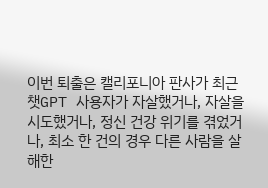이번 퇴출은 캘리포니아 판사가 최근 챗GPT 사용자가 자살했거나, 자살을 시도했거나, 정신 건강 위기를 겪었거나, 최소 한 건의 경우 다른 사람을 살해한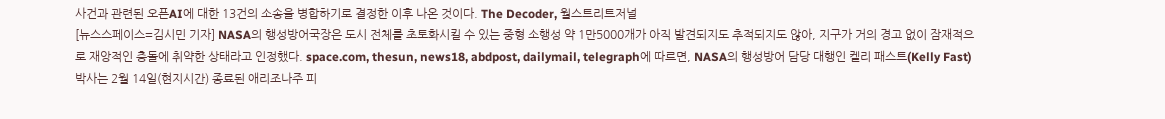사건과 관련된 오픈AI에 대한 13건의 소송을 병합하기로 결정한 이후 나온 것이다. The Decoder, 월스트리트저널
[뉴스스페이스=김시민 기자] NASA의 행성방어국장은 도시 전체를 초토화시킬 수 있는 중형 소행성 약 1만5000개가 아직 발견되지도 추적되지도 않아, 지구가 거의 경고 없이 잠재적으로 재앙적인 충돌에 취약한 상태라고 인정했다. space.com, thesun, news18, abdpost, dailymail, telegraph에 따르면, NASA의 행성방어 담당 대행인 켈리 패스트(Kelly Fast) 박사는 2월 14일(현지시간) 종료된 애리조나주 피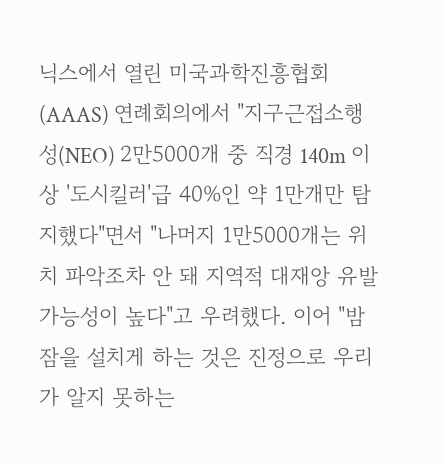닉스에서 열린 미국과학진흥협회(AAAS) 연례회의에서 "지구근접소행성(NEO) 2만5000개 중 직경 140m 이상 '도시킬러'급 40%인 약 1만개만 탐지했다"면서 "나머지 1만5000개는 위치 파악조차 안 돼 지역적 대재앙 유발 가능성이 높다"고 우려했다. 이어 "밤잠을 설치게 하는 것은 진정으로 우리가 알지 못하는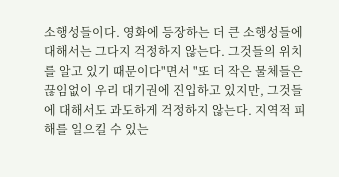소행성들이다. 영화에 등장하는 더 큰 소행성들에 대해서는 그다지 걱정하지 않는다. 그것들의 위치를 알고 있기 때문이다"면서 "또 더 작은 물체들은 끊임없이 우리 대기권에 진입하고 있지만, 그것들에 대해서도 과도하게 걱정하지 않는다. 지역적 피해를 일으킬 수 있는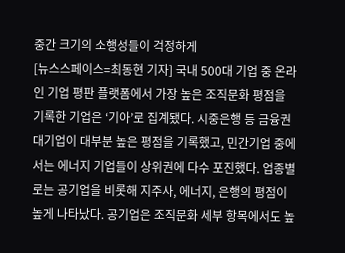중간 크기의 소행성들이 걱정하게
[뉴스스페이스=최동현 기자] 국내 500대 기업 중 온라인 기업 평판 플랫폼에서 가장 높은 조직문화 평점을 기록한 기업은 ‘기아’로 집계됐다. 시중은행 등 금융권 대기업이 대부분 높은 평점을 기록했고, 민간기업 중에서는 에너지 기업들이 상위권에 다수 포진했다. 업종별로는 공기업을 비롯해 지주사, 에너지, 은행의 평점이 높게 나타났다. 공기업은 조직문화 세부 항목에서도 높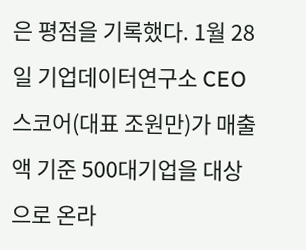은 평점을 기록했다. 1월 28일 기업데이터연구소 CEO스코어(대표 조원만)가 매출액 기준 500대기업을 대상으로 온라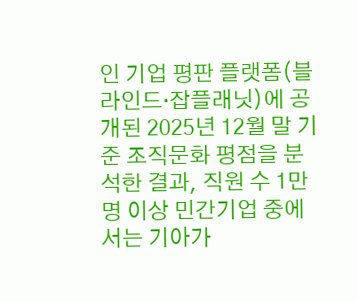인 기업 평판 플랫폼(블라인드·잡플래닛)에 공개된 2025년 12월 말 기준 조직문화 평점을 분석한 결과, 직원 수 1만명 이상 민간기업 중에서는 기아가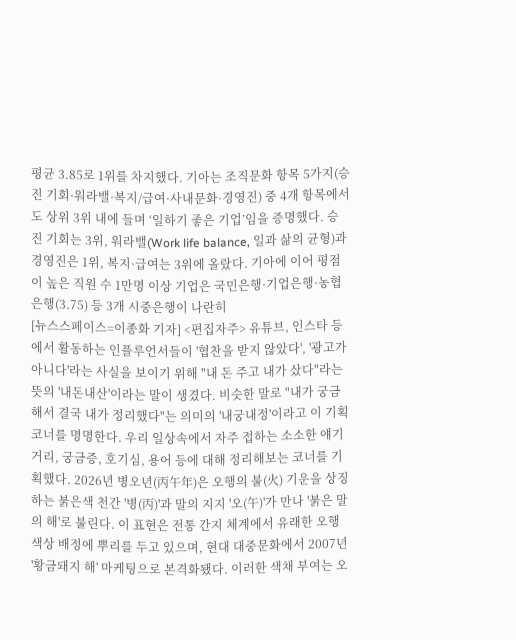평균 3.85로 1위를 차지했다. 기아는 조직문화 항목 5가지(승진 기회·워라밸·복지/급여·사내문화·경영진) 중 4개 항목에서도 상위 3위 내에 들며 ‘일하기 좋은 기업’임을 증명했다. 승진 기회는 3위, 워라밸(Work life balance, 일과 삶의 균형)과 경영진은 1위, 복지·급여는 3위에 올랐다. 기아에 이어 평점이 높은 직원 수 1만명 이상 기업은 국민은행·기업은행·농협은행(3.75) 등 3개 시중은행이 나란히
[뉴스스페이스=이종화 기자] <편집자주> 유튜브, 인스타 등에서 활동하는 인플루언서들이 '협찬을 받지 않았다', '광고가 아니다'라는 사실을 보이기 위해 "내 돈 주고 내가 샀다"라는 뜻의 '내돈내산'이라는 말이 생겼다. 비슷한 말로 "내가 궁금해서 결국 내가 정리했다"는 의미의 '내궁내정'이라고 이 기획코너를 명명한다. 우리 일상속에서 자주 접하는 소소한 얘기거리, 궁금증, 호기심, 용어 등에 대해 정리해보는 코너를 기획했다. 2026년 병오년(丙午年)은 오행의 불(火) 기운을 상징하는 붉은색 천간 '병(丙)'과 말의 지지 '오(午)'가 만나 '붉은 말의 해'로 불린다. 이 표현은 전통 간지 체계에서 유래한 오행 색상 배정에 뿌리를 두고 있으며, 현대 대중문화에서 2007년 '황금돼지 해' 마케팅으로 본격화됐다. 이러한 색채 부여는 오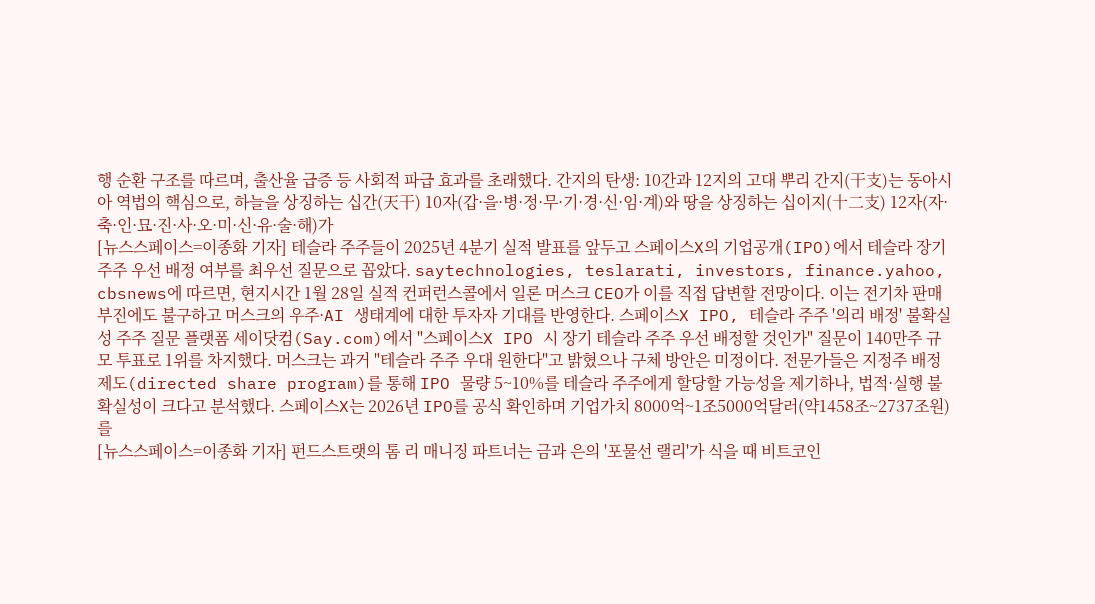행 순환 구조를 따르며, 출산율 급증 등 사회적 파급 효과를 초래했다. 간지의 탄생: 10간과 12지의 고대 뿌리 간지(干支)는 동아시아 역법의 핵심으로, 하늘을 상징하는 십간(天干) 10자(갑·을·병·정·무·기·경·신·임·계)와 땅을 상징하는 십이지(十二支) 12자(자·축·인·묘·진·사·오·미·신·유·술·해)가
[뉴스스페이스=이종화 기자] 테슬라 주주들이 2025년 4분기 실적 발표를 앞두고 스페이스X의 기업공개(IPO)에서 테슬라 장기 주주 우선 배정 여부를 최우선 질문으로 꼽았다. saytechnologies, teslarati, investors, finance.yahoo, cbsnews에 따르면, 현지시간 1월 28일 실적 컨퍼런스콜에서 일론 머스크 CEO가 이를 직접 답변할 전망이다. 이는 전기차 판매 부진에도 불구하고 머스크의 우주·AI 생태계에 대한 투자자 기대를 반영한다. 스페이스X IPO, 테슬라 주주 '의리 배정' 불확실성 주주 질문 플랫폼 세이닷컴(Say.com)에서 "스페이스X IPO 시 장기 테슬라 주주 우선 배정할 것인가" 질문이 140만주 규모 투표로 1위를 차지했다. 머스크는 과거 "테슬라 주주 우대 원한다"고 밝혔으나 구체 방안은 미정이다. 전문가들은 지정주 배정 제도(directed share program)를 통해 IPO 물량 5~10%를 테슬라 주주에게 할당할 가능성을 제기하나, 법적·실행 불확실성이 크다고 분석했다. 스페이스X는 2026년 IPO를 공식 확인하며 기업가치 8000억~1조5000억달러(약1458조~2737조원)를
[뉴스스페이스=이종화 기자] 펀드스트랫의 톰 리 매니징 파트너는 금과 은의 '포물선 랠리'가 식을 때 비트코인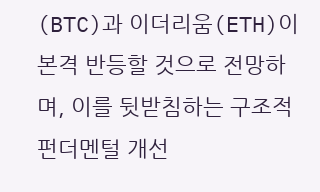(BTC)과 이더리움(ETH)이 본격 반등할 것으로 전망하며, 이를 뒷받침하는 구조적 펀더멘털 개선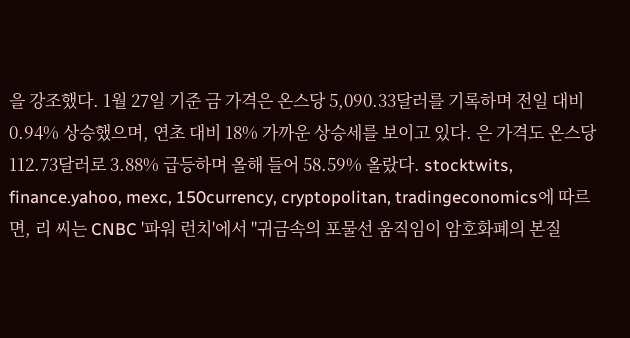을 강조했다. 1월 27일 기준 금 가격은 온스당 5,090.33달러를 기록하며 전일 대비 0.94% 상승했으며, 연초 대비 18% 가까운 상승세를 보이고 있다. 은 가격도 온스당 112.73달러로 3.88% 급등하며 올해 들어 58.59% 올랐다. stocktwits, finance.yahoo, mexc, 150currency, cryptopolitan, tradingeconomics에 따르면, 리 씨는 CNBC '파워 런치'에서 "귀금속의 포물선 움직임이 암호화폐의 본질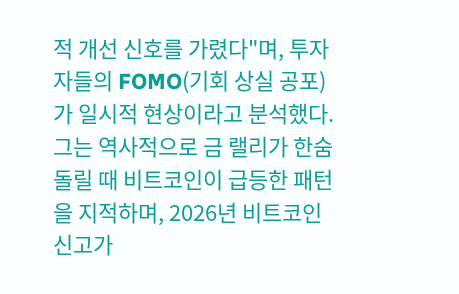적 개선 신호를 가렸다"며, 투자자들의 FOMO(기회 상실 공포)가 일시적 현상이라고 분석했다. 그는 역사적으로 금 랠리가 한숨 돌릴 때 비트코인이 급등한 패턴을 지적하며, 2026년 비트코인 신고가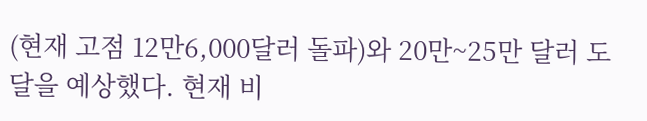(현재 고점 12만6,000달러 돌파)와 20만~25만 달러 도달을 예상했다. 현재 비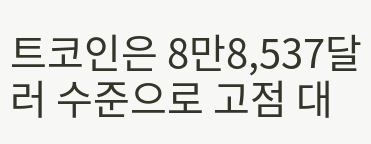트코인은 8만8,537달러 수준으로 고점 대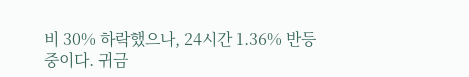비 30% 하락했으나, 24시간 1.36% 반등 중이다. 귀금